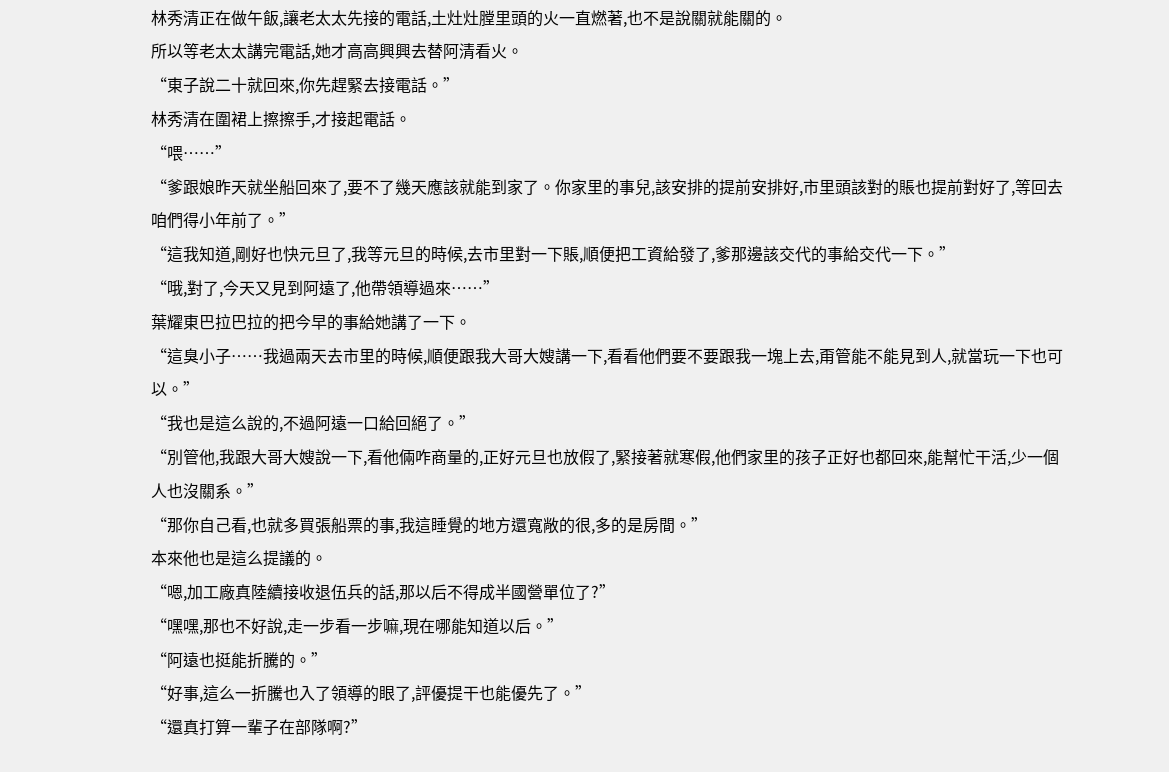林秀清正在做午飯,讓老太太先接的電話,土灶灶膛里頭的火一直燃著,也不是說關就能關的。
所以等老太太講完電話,她才高高興興去替阿清看火。
“東子說二十就回來,你先趕緊去接電話。”
林秀清在圍裙上擦擦手,才接起電話。
“喂……”
“爹跟娘昨天就坐船回來了,要不了幾天應該就能到家了。你家里的事兒,該安排的提前安排好,市里頭該對的賬也提前對好了,等回去咱們得小年前了。”
“這我知道,剛好也快元旦了,我等元旦的時候,去市里對一下賬,順便把工資給發了,爹那邊該交代的事給交代一下。”
“哦,對了,今天又見到阿遠了,他帶領導過來……”
葉耀東巴拉巴拉的把今早的事給她講了一下。
“這臭小子……我過兩天去市里的時候,順便跟我大哥大嫂講一下,看看他們要不要跟我一塊上去,甭管能不能見到人,就當玩一下也可以。”
“我也是這么說的,不過阿遠一口給回絕了。”
“別管他,我跟大哥大嫂說一下,看他倆咋商量的,正好元旦也放假了,緊接著就寒假,他們家里的孩子正好也都回來,能幫忙干活,少一個人也沒關系。”
“那你自己看,也就多買張船票的事,我這睡覺的地方還寬敞的很,多的是房間。”
本來他也是這么提議的。
“嗯,加工廠真陸續接收退伍兵的話,那以后不得成半國營單位了?”
“嘿嘿,那也不好說,走一步看一步嘛,現在哪能知道以后。”
“阿遠也挺能折騰的。”
“好事,這么一折騰也入了領導的眼了,評優提干也能優先了。”
“還真打算一輩子在部隊啊?”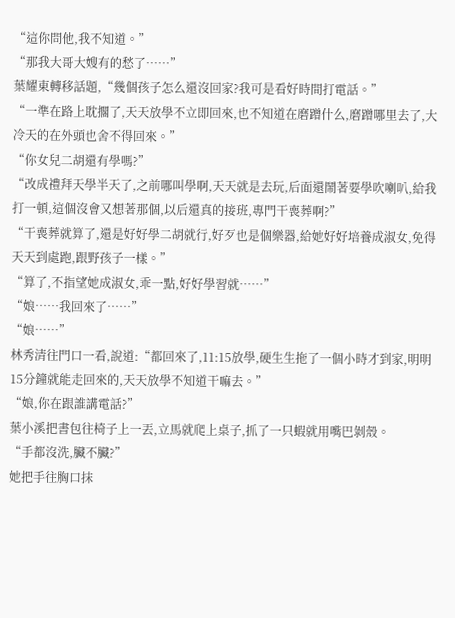“這你問他,我不知道。”
“那我大哥大嫂有的愁了……”
葉耀東轉移話題,“幾個孩子怎么還沒回家?我可是看好時間打電話。”
“一準在路上耽擱了,天天放學不立即回來,也不知道在磨蹭什么,磨蹭哪里去了,大冷天的在外頭也舍不得回來。”
“你女兒二胡還有學嗎?”
“改成禮拜天學半天了,之前哪叫學啊,天天就是去玩,后面還鬧著要學吹喇叭,給我打一頓,這個沒會又想著那個,以后還真的接班,專門干喪葬啊?”
“干喪葬就算了,還是好好學二胡就行,好歹也是個樂器,給她好好培養成淑女,免得天天到處跑,跟野孩子一樣。”
“算了,不指望她成淑女,乖一點,好好學習就……”
“娘……我回來了……”
“娘……”
林秀清往門口一看,說道:“都回來了,11:15放學,硬生生拖了一個小時才到家,明明15分鐘就能走回來的,天天放學不知道干嘛去。”
“娘,你在跟誰講電話?”
葉小溪把書包往椅子上一丟,立馬就爬上桌子,抓了一只蝦就用嘴巴剝殼。
“手都沒洗,臟不臟?”
她把手往胸口抹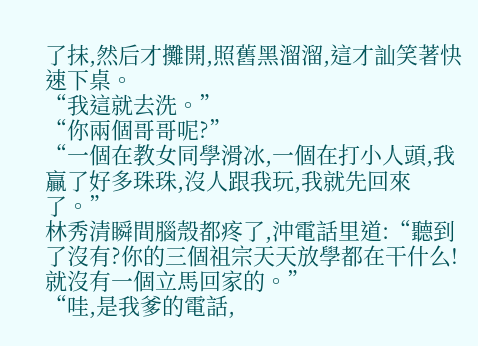了抹,然后才攤開,照舊黑溜溜,這才訕笑著快速下桌。
“我這就去洗。”
“你兩個哥哥呢?”
“一個在教女同學滑冰,一個在打小人頭,我贏了好多珠珠,沒人跟我玩,我就先回來了。”
林秀清瞬間腦殼都疼了,沖電話里道:“聽到了沒有?你的三個祖宗天天放學都在干什么!就沒有一個立馬回家的。”
“哇,是我爹的電話,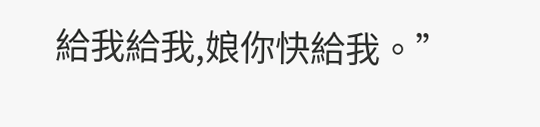給我給我,娘你快給我。”